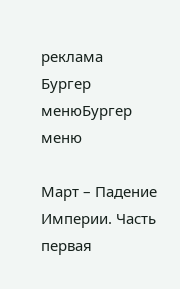реклама
Бургер менюБургер меню

Март – Падение Империи. Часть первая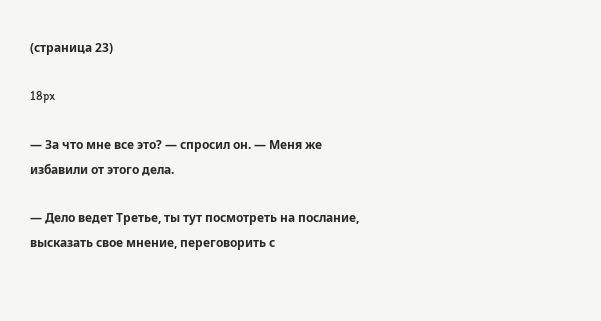(страница 23)

18px

— За что мне все это? — спросил он. — Меня же избавили от этого дела.

— Дело ведет Третье, ты тут посмотреть на послание, высказать свое мнение, переговорить с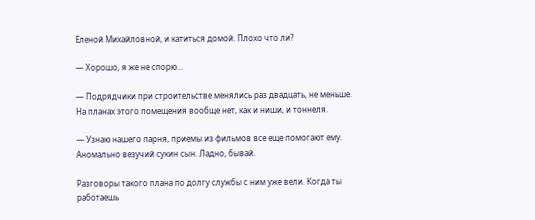Еленой Михайловной, и катиться домой. Плохо что ли?

— Хорошо, я же не спорю…

— Подрядчики при строительстве менялись раз двадцать, не меньше. На планах этого помещения вообще нет, как и ниши, и тоннеля.

— Узнаю нашего парня, приемы из фильмов все еще помогают ему. Аномально везучий сукин сын. Ладно, бывай.

Разговоры такого плана по долгу службы с ним уже вели. Когда ты работаешь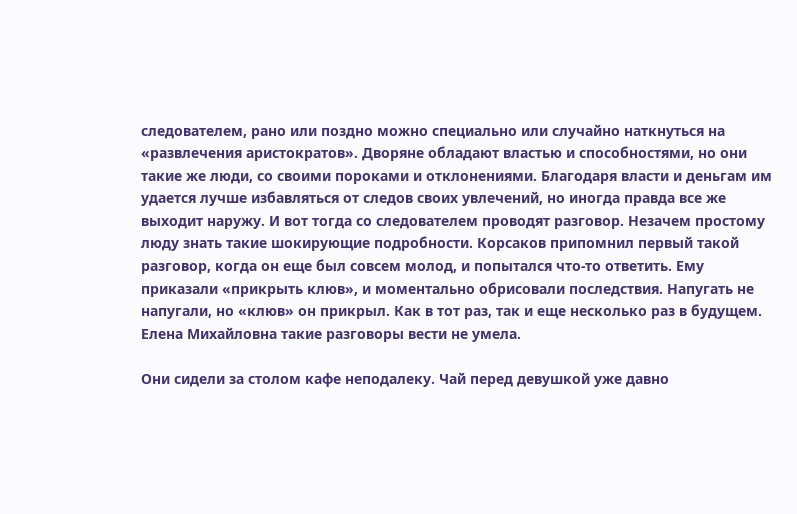следователем, рано или поздно можно специально или случайно наткнуться на «развлечения аристократов». Дворяне обладают властью и способностями, но они такие же люди, со своими пороками и отклонениями. Благодаря власти и деньгам им удается лучше избавляться от следов своих увлечений, но иногда правда все же выходит наружу. И вот тогда со следователем проводят разговор. Незачем простому люду знать такие шокирующие подробности. Корсаков припомнил первый такой разговор, когда он еще был совсем молод, и попытался что-то ответить. Ему приказали «прикрыть клюв», и моментально обрисовали последствия. Напугать не напугали, но «клюв» он прикрыл. Как в тот раз, так и еще несколько раз в будущем. Елена Михайловна такие разговоры вести не умела.

Они сидели за столом кафе неподалеку. Чай перед девушкой уже давно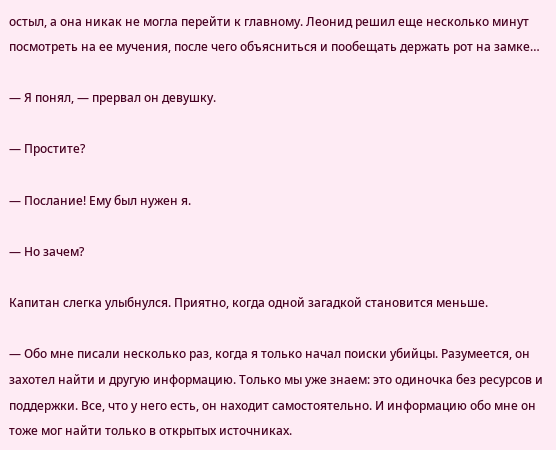остыл, а она никак не могла перейти к главному. Леонид решил еще несколько минут посмотреть на ее мучения, после чего объясниться и пообещать держать рот на замке…

— Я понял, — прервал он девушку.

— Простите?

— Послание! Ему был нужен я.

— Но зачем?

Капитан слегка улыбнулся. Приятно, когда одной загадкой становится меньше.

— Обо мне писали несколько раз, когда я только начал поиски убийцы. Разумеется, он захотел найти и другую информацию. Только мы уже знаем: это одиночка без ресурсов и поддержки. Все, что у него есть, он находит самостоятельно. И информацию обо мне он тоже мог найти только в открытых источниках.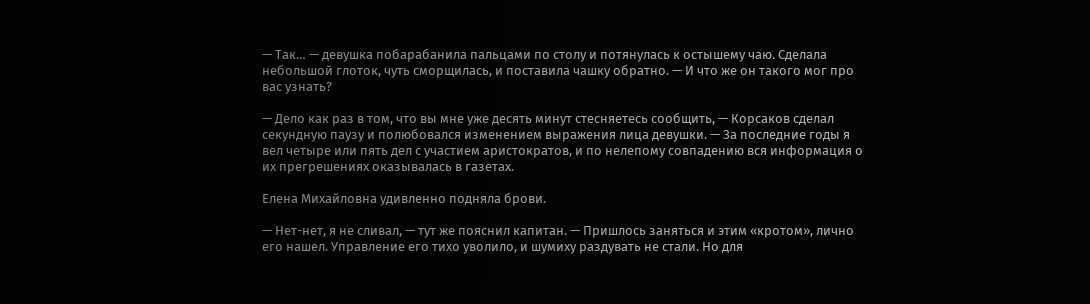— Так… — девушка побарабанила пальцами по столу и потянулась к остышему чаю. Сделала небольшой глоток, чуть сморщилась, и поставила чашку обратно. — И что же он такого мог про вас узнать?

— Дело как раз в том, что вы мне уже десять минут стесняетесь сообщить, — Корсаков сделал секундную паузу и полюбовался изменением выражения лица девушки. — За последние годы я вел четыре или пять дел с участием аристократов, и по нелепому совпадению вся информация о их прегрешениях оказывалась в газетах.

Елена Михайловна удивленно подняла брови.

— Нет-нет, я не сливал, — тут же пояснил капитан. — Пришлось заняться и этим «кротом», лично его нашел. Управление его тихо уволило, и шумиху раздувать не стали. Но для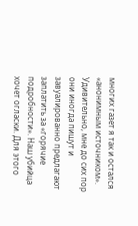многих газет я так и остался «анонимным источником». Удивительно, мне до сих пор они иногда пишут и завуалированно предлагают заплатить за «горячие подробности». Наш убийца хочет огласки. Для этого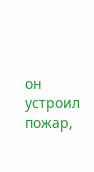он устроил пожар,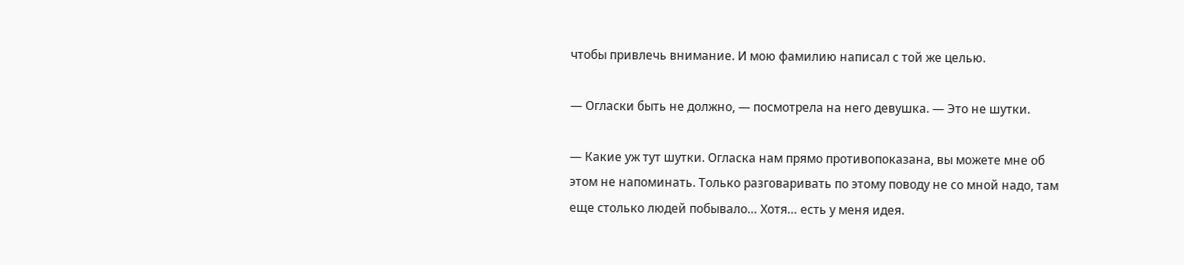чтобы привлечь внимание. И мою фамилию написал с той же целью.

— Огласки быть не должно, — посмотрела на него девушка. — Это не шутки.

— Какие уж тут шутки. Огласка нам прямо противопоказана, вы можете мне об этом не напоминать. Только разговаривать по этому поводу не со мной надо, там еще столько людей побывало… Хотя… есть у меня идея.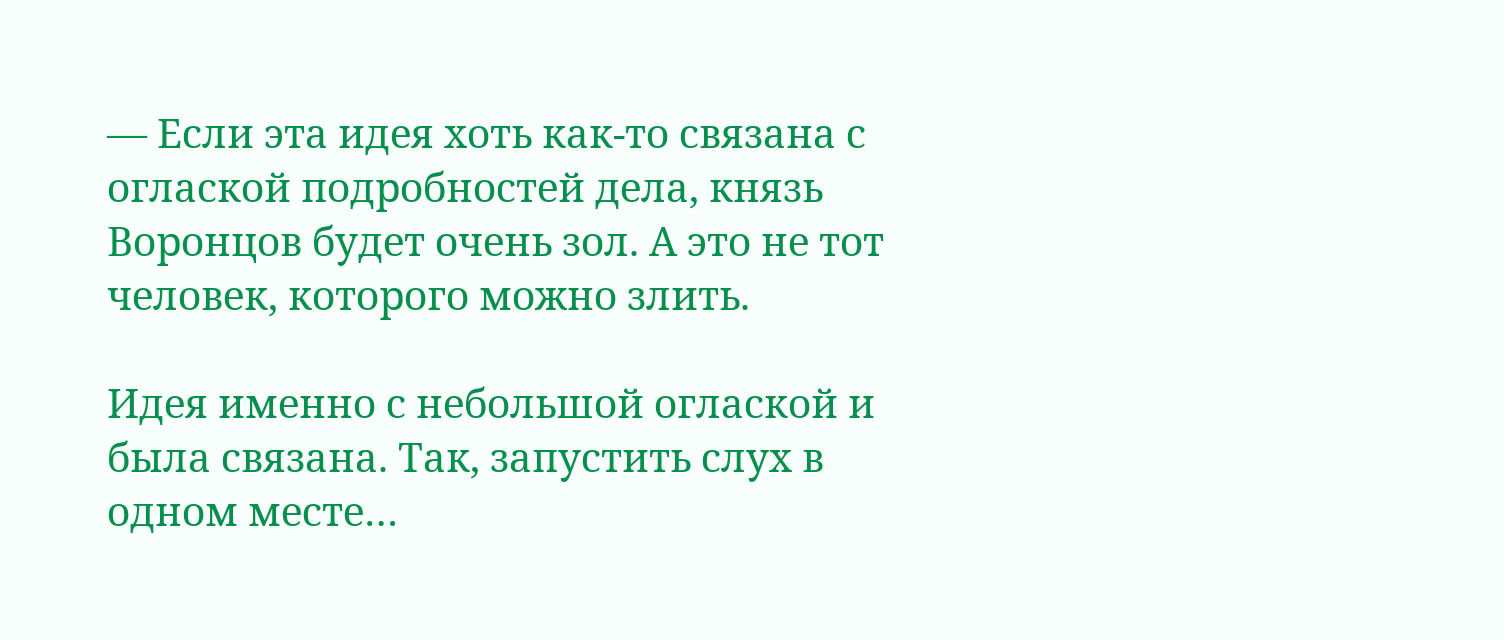— Если эта идея хоть как-то связана с оглаской подробностей дела, князь Воронцов будет очень зол. А это не тот человек, которого можно злить.

Идея именно с небольшой оглаской и была связана. Так, запустить слух в одном месте…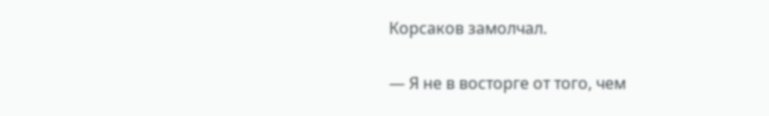Корсаков замолчал.

— Я не в восторге от того, чем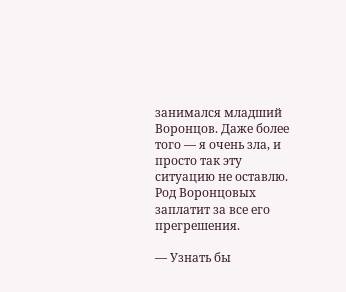занимался младший Воронцов. Даже более того — я очень зла, и просто так эту ситуацию не оставлю. Род Воронцовых заплатит за все его прегрешения.

— Узнать бы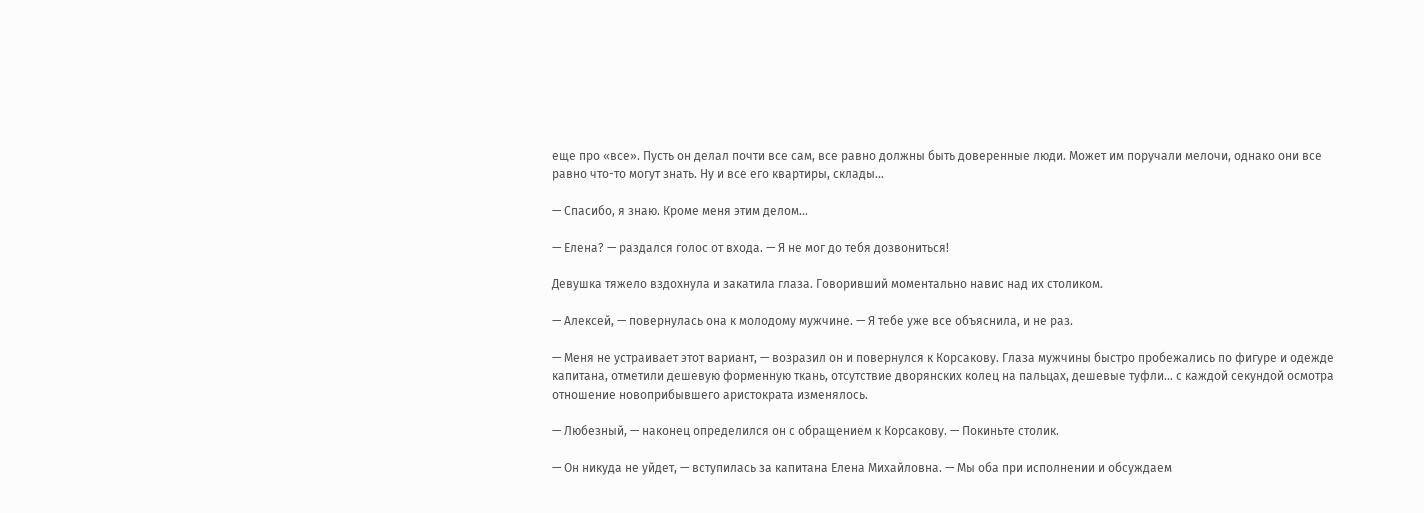еще про «все». Пусть он делал почти все сам, все равно должны быть доверенные люди. Может им поручали мелочи, однако они все равно что-то могут знать. Ну и все его квартиры, склады…

— Спасибо, я знаю. Кроме меня этим делом…

— Елена? — раздался голос от входа. — Я не мог до тебя дозвониться!

Девушка тяжело вздохнула и закатила глаза. Говоривший моментально навис над их столиком.

— Алексей, — повернулась она к молодому мужчине. — Я тебе уже все объяснила, и не раз.

— Меня не устраивает этот вариант, — возразил он и повернулся к Корсакову. Глаза мужчины быстро пробежались по фигуре и одежде капитана, отметили дешевую форменную ткань, отсутствие дворянских колец на пальцах, дешевые туфли… с каждой секундой осмотра отношение новоприбывшего аристократа изменялось.

— Любезный, — наконец определился он с обращением к Корсакову. — Покиньте столик.

— Он никуда не уйдет, — вступилась за капитана Елена Михайловна. — Мы оба при исполнении и обсуждаем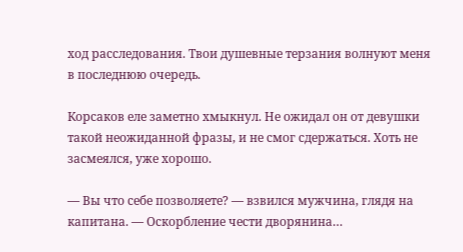ход расследования. Твои душевные терзания волнуют меня в последнюю очередь.

Корсаков еле заметно хмыкнул. Не ожидал он от девушки такой неожиданной фразы, и не смог сдержаться. Хоть не засмеялся, уже хорошо.

— Вы что себе позволяете? — взвился мужчина, глядя на капитана. — Оскорбление чести дворянина…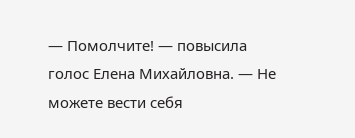— Помолчите! — повысила голос Елена Михайловна. — Не можете вести себя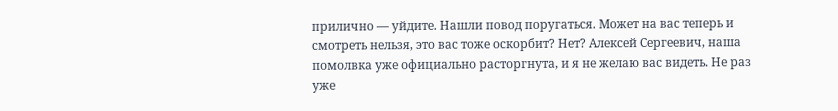прилично — уйдите. Нашли повод поругаться. Может на вас теперь и смотреть нельзя, это вас тоже оскорбит? Нет? Алексей Сергеевич, наша помолвка уже официально расторгнута, и я не желаю вас видеть. Не раз уже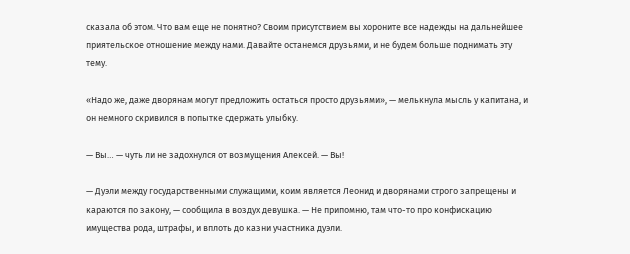сказала об этом. Что вам еще не понятно? Своим присутствием вы хороните все надежды на дальнейшее приятельское отношение между нами. Давайте останемся друзьями, и не будем больше поднимать эту тему.

«Надо же, даже дворянам могут предложить остаться просто друзьями», — мелькнула мысль у капитана, и он немного скривился в попытке сдержать улыбку.

— Вы… — чуть ли не задохнулся от возмущения Алексей. — Вы!

— Дуэли между государственными служащими, коим является Леонид и дворянами строго запрещены и караются по закону, — сообщила в воздух девушка. — Не припомню, там что-то про конфискацию имущества рода, штрафы, и вплоть до казни участника дуэли.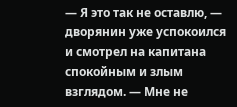— Я это так не оставлю, — дворянин уже успокоился и смотрел на капитана спокойным и злым взглядом. — Мне не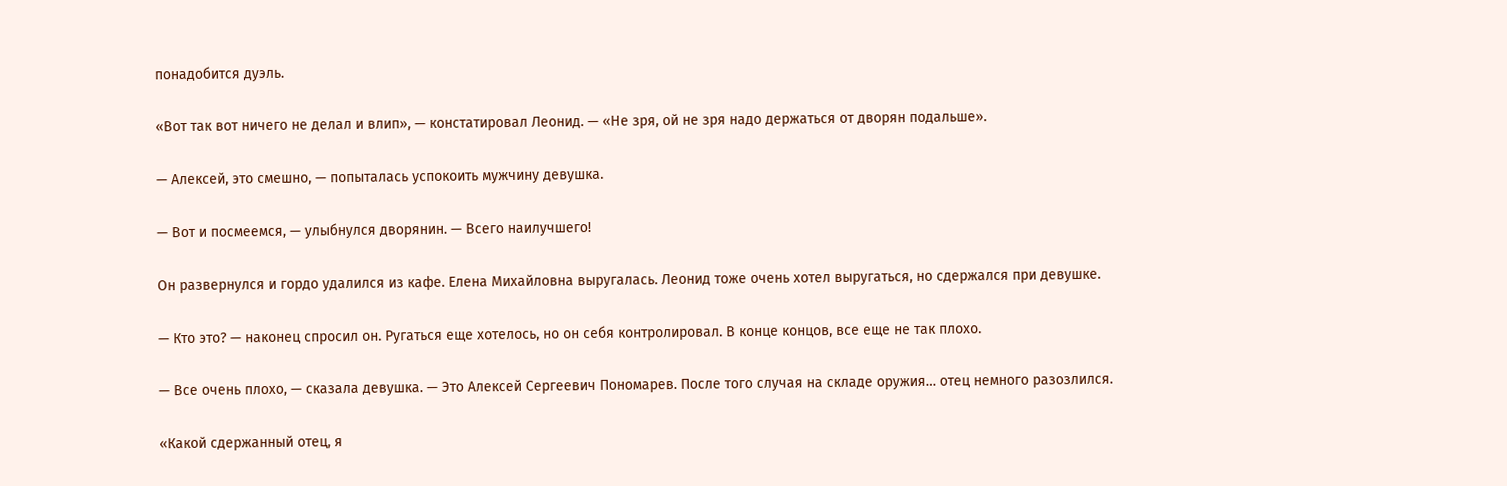понадобится дуэль.

«Вот так вот ничего не делал и влип», — констатировал Леонид. — «Не зря, ой не зря надо держаться от дворян подальше».

— Алексей, это смешно, — попыталась успокоить мужчину девушка.

— Вот и посмеемся, — улыбнулся дворянин. — Всего наилучшего!

Он развернулся и гордо удалился из кафе. Елена Михайловна выругалась. Леонид тоже очень хотел выругаться, но сдержался при девушке.

— Кто это? — наконец спросил он. Ругаться еще хотелось, но он себя контролировал. В конце концов, все еще не так плохо.

— Все очень плохо, — сказала девушка. — Это Алексей Сергеевич Пономарев. После того случая на складе оружия… отец немного разозлился.

«Какой сдержанный отец, я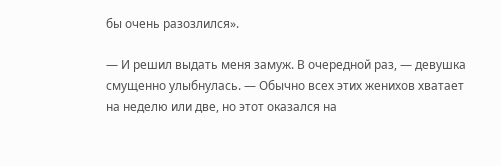бы очень разозлился».

— И решил выдать меня замуж. В очередной раз, — девушка смущенно улыбнулась. — Обычно всех этих женихов хватает на неделю или две, но этот оказался на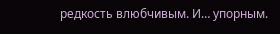редкость влюбчивым. И… упорным.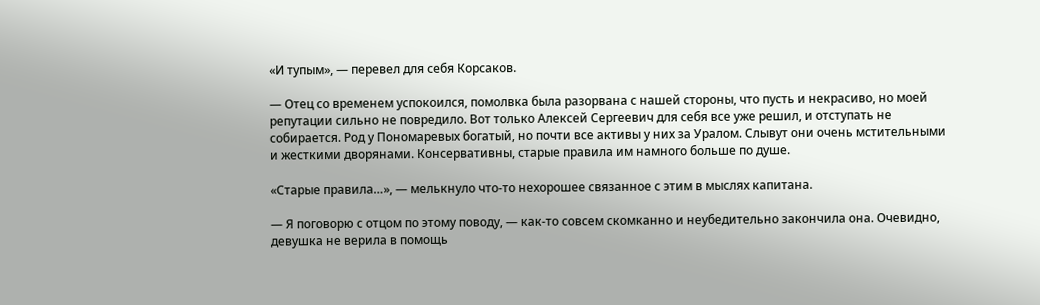«И тупым», — перевел для себя Корсаков.

— Отец со временем успокоился, помолвка была разорвана с нашей стороны, что пусть и некрасиво, но моей репутации сильно не повредило. Вот только Алексей Сергеевич для себя все уже решил, и отступать не собирается. Род у Пономаревых богатый, но почти все активы у них за Уралом. Слывут они очень мстительными и жесткими дворянами. Консервативны, старые правила им намного больше по душе.

«Старые правила…», — мелькнуло что-то нехорошее связанное с этим в мыслях капитана.

— Я поговорю с отцом по этому поводу, — как-то совсем скомканно и неубедительно закончила она. Очевидно, девушка не верила в помощь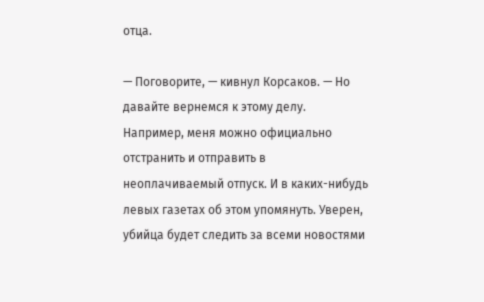отца.

— Поговорите, — кивнул Корсаков. — Но давайте вернемся к этому делу. Например, меня можно официально отстранить и отправить в неоплачиваемый отпуск. И в каких-нибудь левых газетах об этом упомянуть. Уверен, убийца будет следить за всеми новостями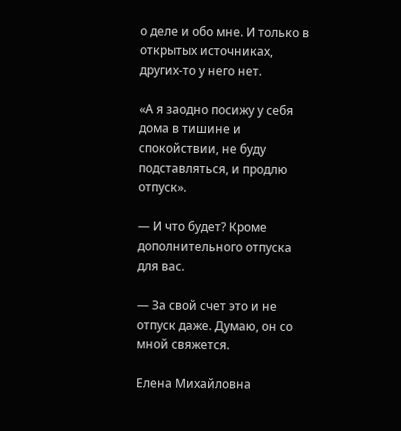о деле и обо мне. И только в открытых источниках, других-то у него нет.

«А я заодно посижу у себя дома в тишине и спокойствии, не буду подставляться, и продлю отпуск».

— И что будет? Кроме дополнительного отпуска для вас.

— За свой счет это и не отпуск даже. Думаю, он со мной свяжется.

Елена Михайловна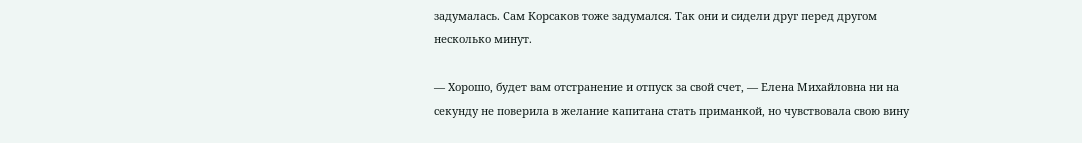задумалась. Сам Корсаков тоже задумался. Так они и сидели друг перед другом несколько минут.

— Хорошо, будет вам отстранение и отпуск за свой счет, — Елена Михайловна ни на секунду не поверила в желание капитана стать приманкой, но чувствовала свою вину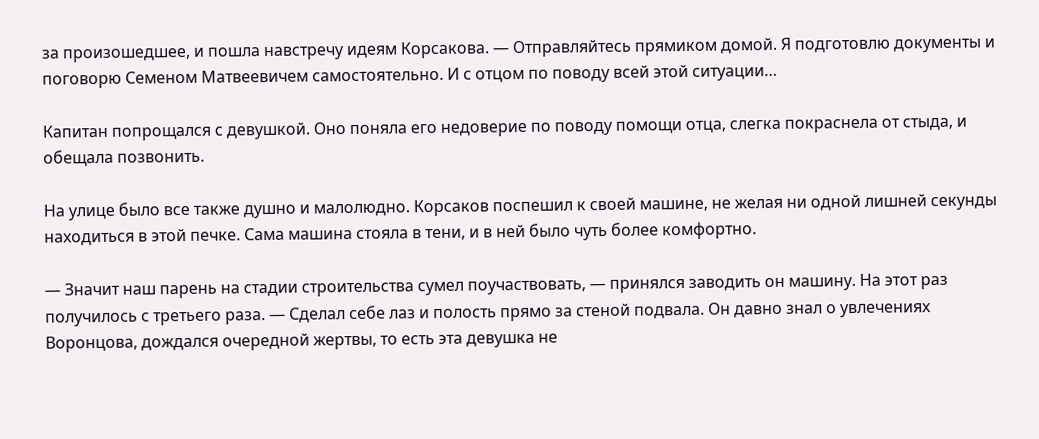за произошедшее, и пошла навстречу идеям Корсакова. — Отправляйтесь прямиком домой. Я подготовлю документы и поговорю Семеном Матвеевичем самостоятельно. И с отцом по поводу всей этой ситуации…

Капитан попрощался с девушкой. Оно поняла его недоверие по поводу помощи отца, слегка покраснела от стыда, и обещала позвонить.

На улице было все также душно и малолюдно. Корсаков поспешил к своей машине, не желая ни одной лишней секунды находиться в этой печке. Сама машина стояла в тени, и в ней было чуть более комфортно.

— Значит наш парень на стадии строительства сумел поучаствовать, — принялся заводить он машину. На этот раз получилось с третьего раза. — Сделал себе лаз и полость прямо за стеной подвала. Он давно знал о увлечениях Воронцова, дождался очередной жертвы, то есть эта девушка не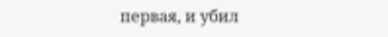первая, и убил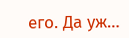его. Да уж…